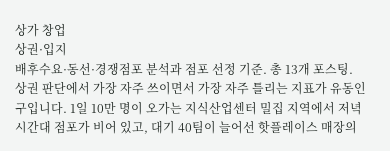상가 창업
상권·입지
배후수요·동선·경쟁점포 분석과 점포 선정 기준. 총 13개 포스팅.
상권 판단에서 가장 자주 쓰이면서 가장 자주 틀리는 지표가 유동인구입니다. 1일 10만 명이 오가는 지식산업센터 밀집 지역에서 저녁 시간대 점포가 비어 있고, 대기 40팀이 늘어선 핫플레이스 매장의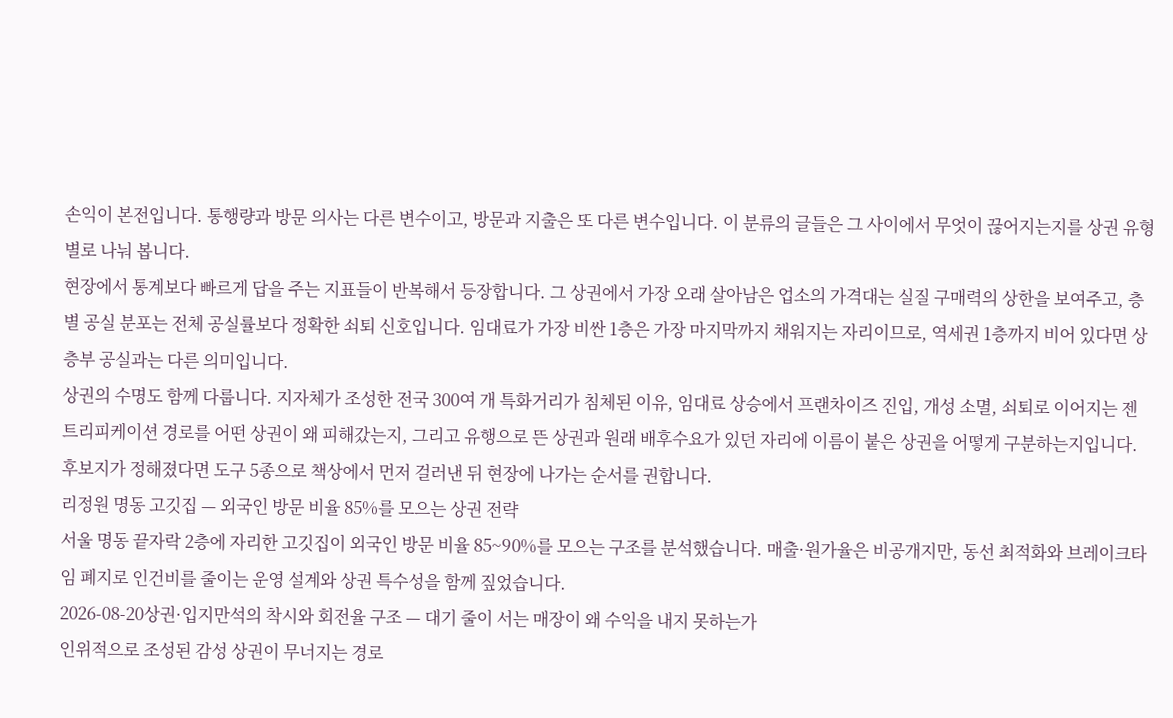손익이 본전입니다. 통행량과 방문 의사는 다른 변수이고, 방문과 지출은 또 다른 변수입니다. 이 분류의 글들은 그 사이에서 무엇이 끊어지는지를 상권 유형별로 나눠 봅니다.
현장에서 통계보다 빠르게 답을 주는 지표들이 반복해서 등장합니다. 그 상권에서 가장 오래 살아남은 업소의 가격대는 실질 구매력의 상한을 보여주고, 층별 공실 분포는 전체 공실률보다 정확한 쇠퇴 신호입니다. 임대료가 가장 비싼 1층은 가장 마지막까지 채워지는 자리이므로, 역세권 1층까지 비어 있다면 상층부 공실과는 다른 의미입니다.
상권의 수명도 함께 다룹니다. 지자체가 조성한 전국 300여 개 특화거리가 침체된 이유, 임대료 상승에서 프랜차이즈 진입, 개성 소멸, 쇠퇴로 이어지는 젠트리피케이션 경로를 어떤 상권이 왜 피해갔는지, 그리고 유행으로 뜬 상권과 원래 배후수요가 있던 자리에 이름이 붙은 상권을 어떻게 구분하는지입니다. 후보지가 정해졌다면 도구 5종으로 책상에서 먼저 걸러낸 뒤 현장에 나가는 순서를 권합니다.
리정원 명동 고깃집 — 외국인 방문 비율 85%를 모으는 상권 전략
서울 명동 끝자락 2층에 자리한 고깃집이 외국인 방문 비율 85~90%를 모으는 구조를 분석했습니다. 매출·원가율은 비공개지만, 동선 최적화와 브레이크타임 폐지로 인건비를 줄이는 운영 설계와 상권 특수성을 함께 짚었습니다.
2026-08-20상권·입지만석의 착시와 회전율 구조 — 대기 줄이 서는 매장이 왜 수익을 내지 못하는가
인위적으로 조성된 감성 상권이 무너지는 경로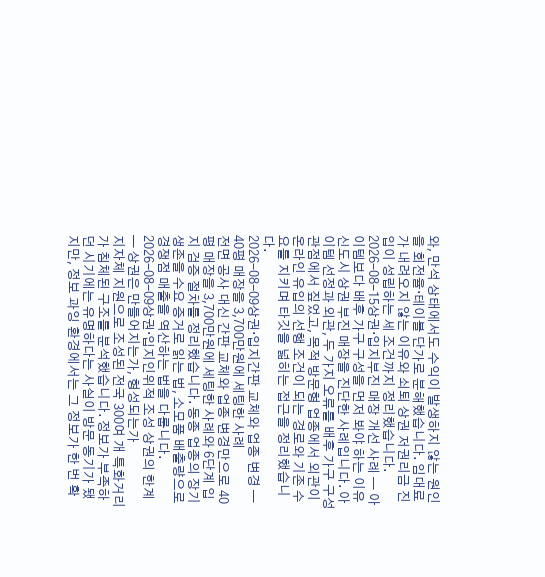와, 만석 상태에서도 수익이 발생하지 않는 원인을 회전율·테이블 단가로 분해했습니다. 임대료가 내려오지 않는 이유와 쇠퇴 상권 저권리금 진입이 성립하는 세 조건까지 정리했습니다.
2026-08-15상권·입지부진 매장 개선 사례 — 아이템보다 배후 가구 구성을 먼저 봐야 하는 이유
신도시 상권 부진 매장을 진단한 사례입니다. 아이템 선정과 외관, 두 가지 오류를 배후 가구 구성 관점에서 짚었고, 목적 방문형 업종에서 외관이 온라인 유입의 선행 조건이 되는 경로와 기존 수요를 지키며 타깃을 넓히는 접근을 정리했습니다.
2026-08-09상권·입지간판 교체와 업종 변경 — 40평 매장을 3,700만원에 세팅한 사례
전면 공사 대신 간판 교체와 업종 변경만으로 40평 매장을 3,700만원에 세팅한 사례와 6단계 입지 검증 절차를 정리했습니다. 동종 업종의 장기 생존을 수요 증거로 읽는 법, 소모품 배출량으로 경쟁점 매출을 역산하는 법을 다룹니다.
2026-08-09상권·입지인위적 조성 상권의 한계 — 상권은 만들어지는가, 형성되는가
지자체 지원으로 조성된 전국 300여 개 특화거리가 침체된 구조를 분석했습니다. 정보가 부족하던 시기에는 유명하다는 사실이 방문 동기가 됐지만, 정보 과잉 환경에서는 그 정보가 한 번 확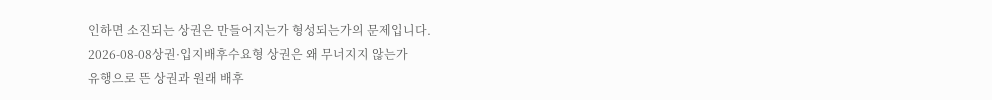인하면 소진되는 상권은 만들어지는가 형성되는가의 문제입니다.
2026-08-08상권·입지배후수요형 상권은 왜 무너지지 않는가
유행으로 뜬 상권과 원래 배후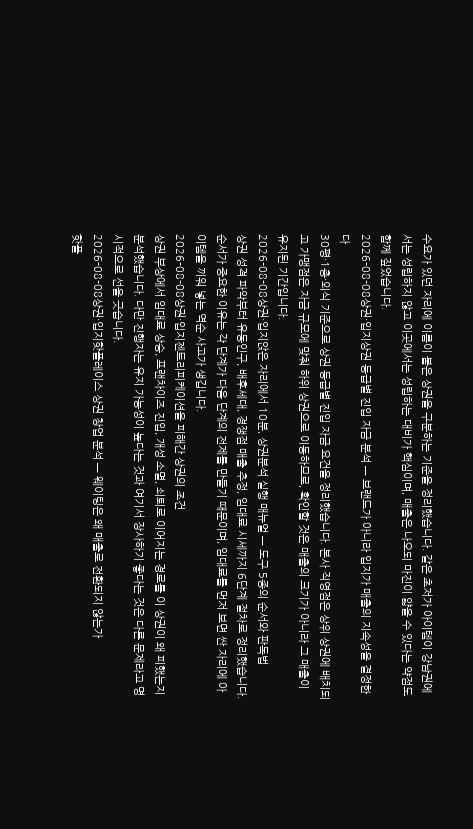수요가 있던 자리에 이름이 붙은 상권을 구분하는 기준을 정리했습니다. 같은 초저가 아이템이 강남권에서는 성립하지 않고 이곳에서는 성립하는 대비가 핵심이며, 매출은 나오되 마진이 얇을 수 있다는 약점도 함께 짚었습니다.
2026-08-08상권·입지상권 등급별 진입 자금 분석 — 브랜드가 아니라 입지가 매출의 지속성을 결정한다
30평·1층·외식 기준으로 상권 등급별 진입 자금 요건을 정리했습니다. 본사 직영점은 상위 상권에 배치되고 가맹점은 자금 규모에 맞춰 하위 상권으로 이동하므로, 확인할 것은 매출의 크기가 아니라 그 매출이 유지된 기간입니다.
2026-08-08상권·입지앉은 자리에서 10분, 상권분석 실행 매뉴얼 — 도구 5종의 순서와 판독법
상권 성격 파악부터 유동인구, 배후세대, 경쟁점 매출 추정, 임대료 시세까지 6단계 절차로 정리했습니다. 순서가 중요한 이유는 각 단계가 다음 단계의 전제를 만들기 때문이며, 임대료를 먼저 보면 싼 자리에 아이템을 끼워 넣는 역순 사고가 생깁니다.
2026-08-08상권·입지젠트리피케이션을 피해간 상권의 조건
상권 부상에서 임대료 상승, 프랜차이즈 진입, 개성 소멸, 쇠퇴로 이어지는 경로를 이 상권이 왜 피했는지 분석했습니다. 다만 진행자는 유지 가능성이 높다는 것과 여기서 장사하기 좋다는 것은 다른 문제라고 명시적으로 선을 긋습니다.
2026-08-08상권·입지핫플레이스 상권 창업 분석 — 웨이팅은 왜 매출로 전환되지 않는가
핫플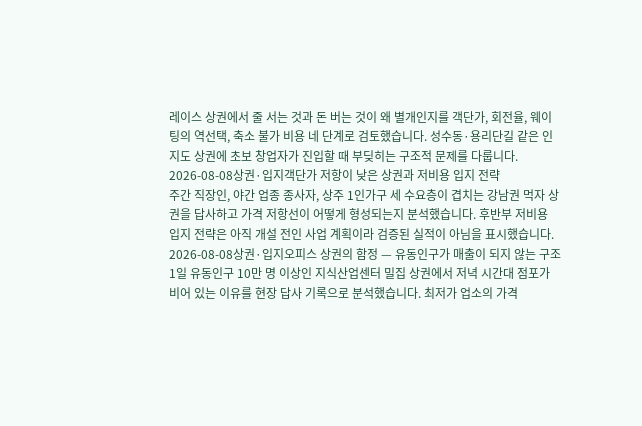레이스 상권에서 줄 서는 것과 돈 버는 것이 왜 별개인지를 객단가, 회전율, 웨이팅의 역선택, 축소 불가 비용 네 단계로 검토했습니다. 성수동·용리단길 같은 인지도 상권에 초보 창업자가 진입할 때 부딪히는 구조적 문제를 다룹니다.
2026-08-08상권·입지객단가 저항이 낮은 상권과 저비용 입지 전략
주간 직장인, 야간 업종 종사자, 상주 1인가구 세 수요층이 겹치는 강남권 먹자 상권을 답사하고 가격 저항선이 어떻게 형성되는지 분석했습니다. 후반부 저비용 입지 전략은 아직 개설 전인 사업 계획이라 검증된 실적이 아님을 표시했습니다.
2026-08-08상권·입지오피스 상권의 함정 — 유동인구가 매출이 되지 않는 구조
1일 유동인구 10만 명 이상인 지식산업센터 밀집 상권에서 저녁 시간대 점포가 비어 있는 이유를 현장 답사 기록으로 분석했습니다. 최저가 업소의 가격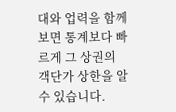대와 업력을 함께 보면 통계보다 빠르게 그 상권의 객단가 상한을 알 수 있습니다.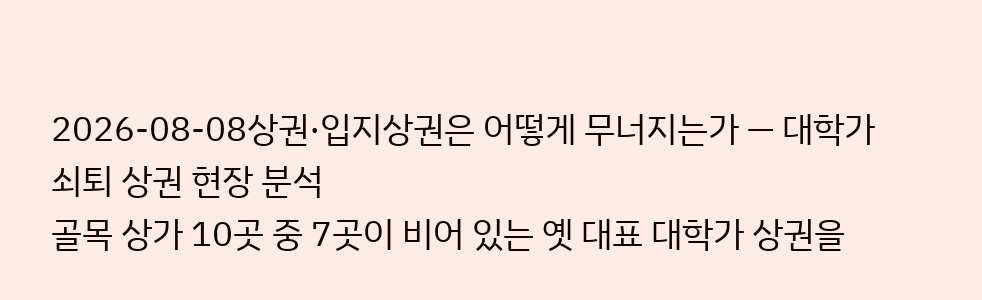2026-08-08상권·입지상권은 어떻게 무너지는가 — 대학가 쇠퇴 상권 현장 분석
골목 상가 10곳 중 7곳이 비어 있는 옛 대표 대학가 상권을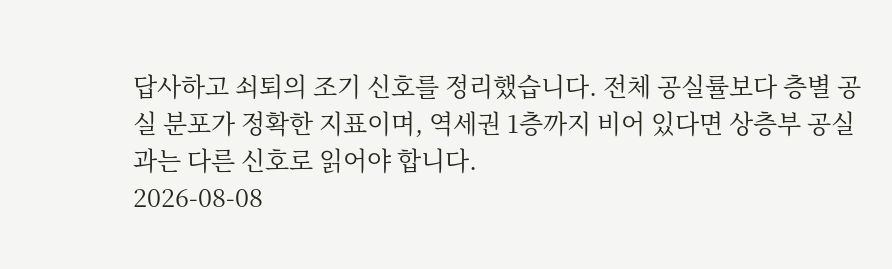답사하고 쇠퇴의 조기 신호를 정리했습니다. 전체 공실률보다 층별 공실 분포가 정확한 지표이며, 역세권 1층까지 비어 있다면 상층부 공실과는 다른 신호로 읽어야 합니다.
2026-08-08